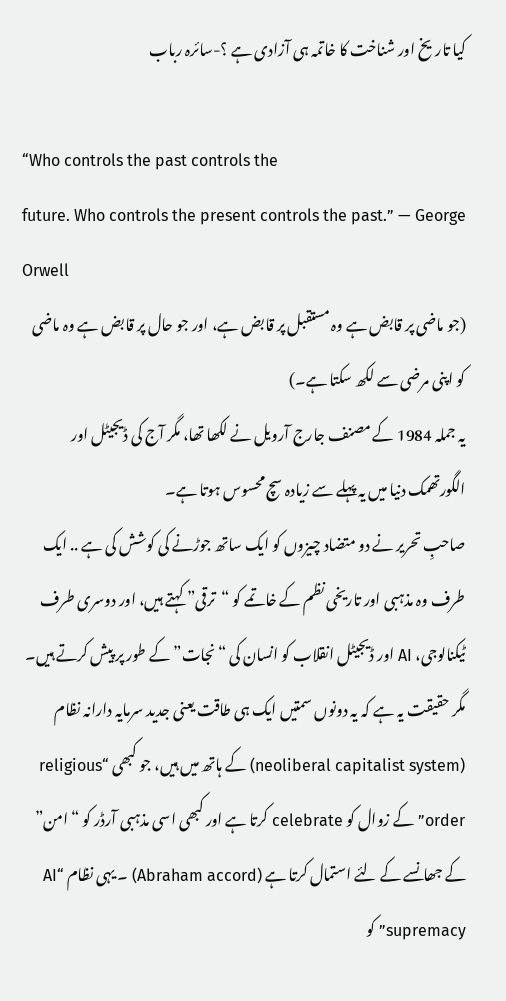کیا تاریخ اور شناخت کا خاتمہ ہی آزادی ہے ؟-سائرہ رباب

“Who controls the past controls the
future. Who controls the present controls the past.” — George Orwell
(جو ماضی پر قابض ہے وہ مستقبل پر قابض ہے، اور جو حال پر قابض ہے وہ ماضی کو اپنی مرضی سے لکھ سکتا ہے۔)
یہ جملہ 1984 کے مصنف جارج آرویل نے لکھا تھا، مگر آج کی ڈیجیٹل اور الگورتھمک دنیا میں یہ پہلے سے زیادہ سچ محسوس ہوتا ہے۔
صاحبِ تحریر نے دو متضاد چیزوں کو ایک ساتھ جوڑنے کی کوشش کی ہے .. ایک طرف وہ مذہبی اور تاریخی نظم کے خاتمے کو “ترقی” کہتے ہیں، اور دوسری طرف ٹیکنالوجی، AI اور ڈیجیٹل انقلاب کو انسان کی “نجات” کے طور پر پیش کرتے ہیں۔ مگر حقیقت یہ ہے کہ یہ دونوں سمتیں ایک ہی طاقت یعنی جدید سرمایہ دارانہ نظام (neoliberal capitalist system) کے ہاتھ میں ہیں، جو کبھی “religious order” کے زوال کو celebrate کرتا ہے اور کبھی اسی مذہبی آرڈر کو “امن” کے جھانسے کے لئے استمال کرتا ہے (Abraham accord) ۔ یہی نظام “AI supremacy” کو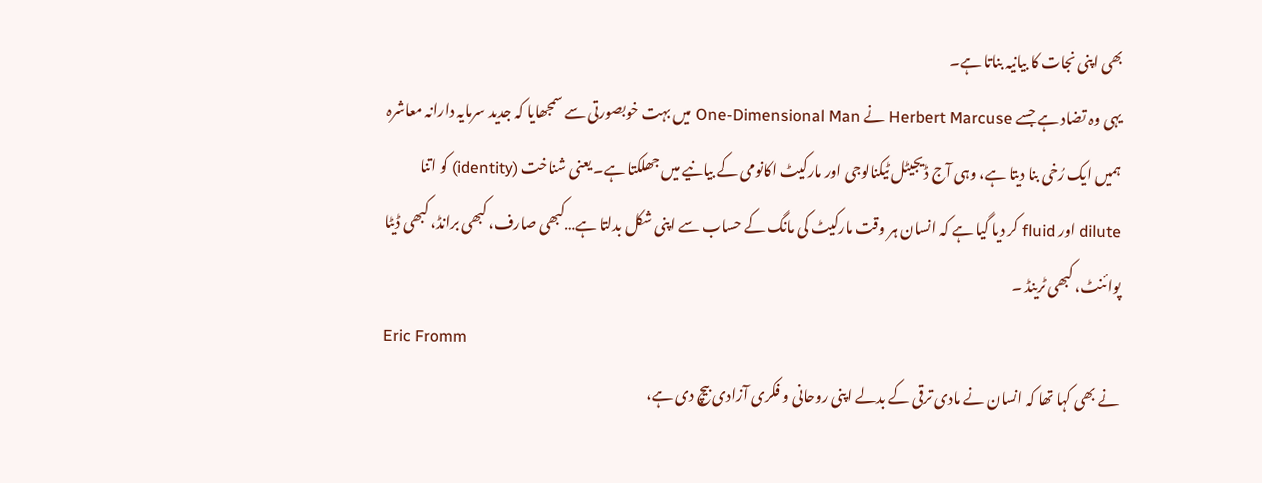بھی اپنی نجات کا بیانیہ بناتا ہے۔
یہی وہ تضاد ہے جسے Herbert Marcuse نے One-Dimensional Man میں بہت خوبصورتی سے سمجھایا کہ جدید سرمایہ دارانہ معاشرہ ہمیں ایک رُخی بنا دیتا ہے، وہی آج ڈیجیٹل ٹیکنالوجی اور مارکیٹ اکانومی کے بیانیے میں جھلکتا ہے۔ یعنی شناخت (identity) کو اتنا dilute اور fluid کر دیا گیا ہے کہ انسان ہر وقت مارکیٹ کی مانگ کے حساب سے اپنی شکل بدلتا ہے…کبھی صارف، کبھی برانڈ، کبھی ڈیٹا پوائنٹ، کبھی ٹرینڈ ۔
Eric Fromm
نے بھی کہا تھا کہ انسان نے مادی ترقی کے بدلے اپنی روحانی و فکری آزادی بیچ دی ہے،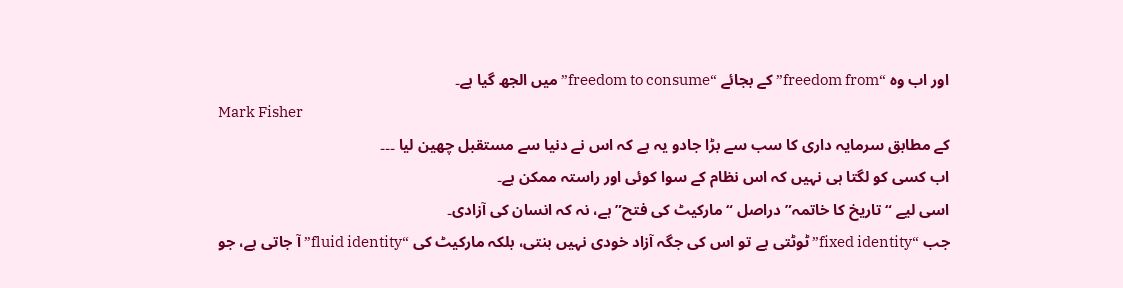اور اب وہ “freedom from” کے بجائے “freedom to consume” میں الجھ گیا ہے۔
Mark Fisher
کے مطابق سرمایہ داری کا سب سے بڑا جادو یہ ہے کہ اس نے دنیا سے مستقبل چھین لیا ۔۔۔
اب کسی کو لگتا ہی نہیں کہ اس نظام کے سوا کوئی اور راستہ ممکن ہے۔
اسی لیے “تاریخ کا خاتمہ” دراصل “مارکیٹ کی فتح” ہے، نہ کہ انسان کی آزادی۔
جب “fixed identity” ٹوٹتی ہے تو اس کی جگہ آزاد خودی نہیں بنتی، بلکہ مارکیٹ کی “fluid identity” آ جاتی ہے، جو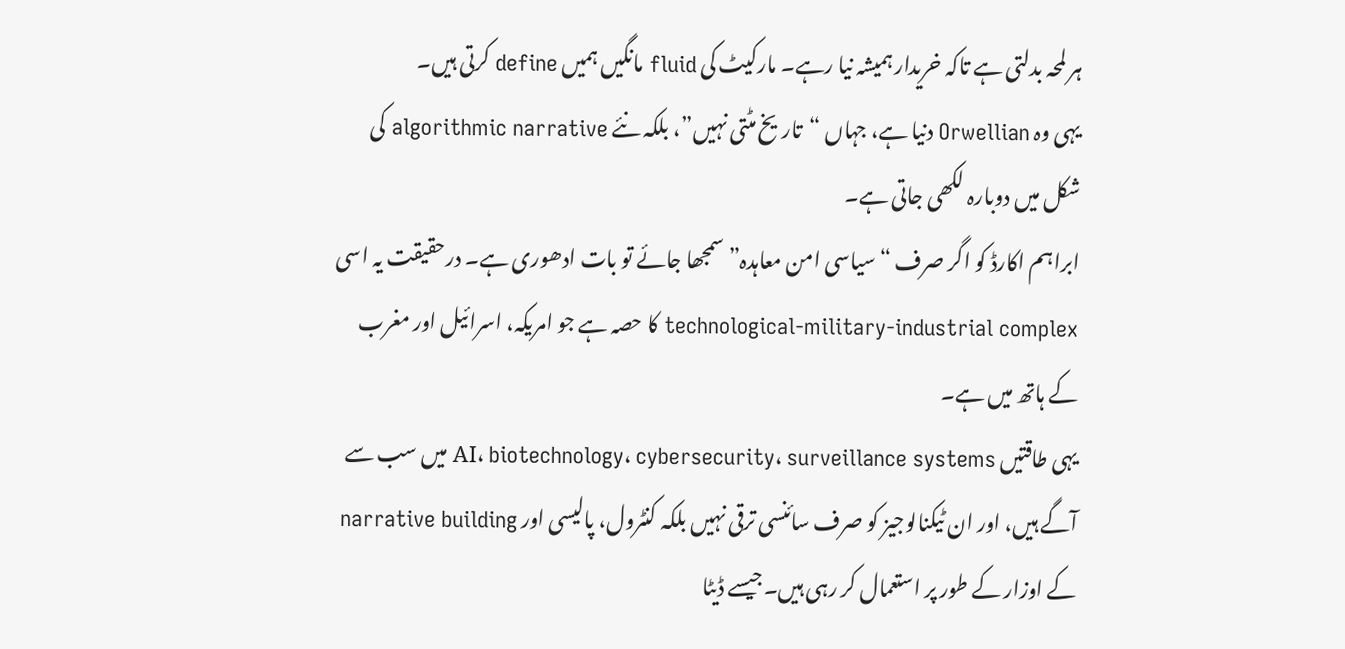ہر لمحہ بدلتی ہے تاکہ خریدار ہمیشہ نیا رہے۔ مارکیٹ کی fluid مانگیں ہمیں define کرتی ہیں۔
یہی وہ Orwellian دنیا ہے، جہاں “تاریخ مٹتی نہیں”، بلکہ نئے algorithmic narrative کی شکل میں دوبارہ لکھی جاتی ہے۔
ابراہم اکارڈ کو اگر صرف “سیاسی امن معاہدہ” سمجھا جائے تو بات ادھوری ہے۔ درحقیقت یہ اسی technological-military-industrial complex کا حصہ ہے جو امریکہ، اسرائیل اور مغرب کے ہاتھ میں ہے۔
یہی طاقتیں AI، biotechnology، cybersecurity، surveillance systems میں سب سے آگے ہیں، اور ان ٹیکنالوجیز کو صرف سائنسی ترقی نہیں بلکہ کنٹرول، پالیسی اور narrative building کے اوزار کے طور پر استعمال کر رہی ہیں۔جیسے ڈیٹا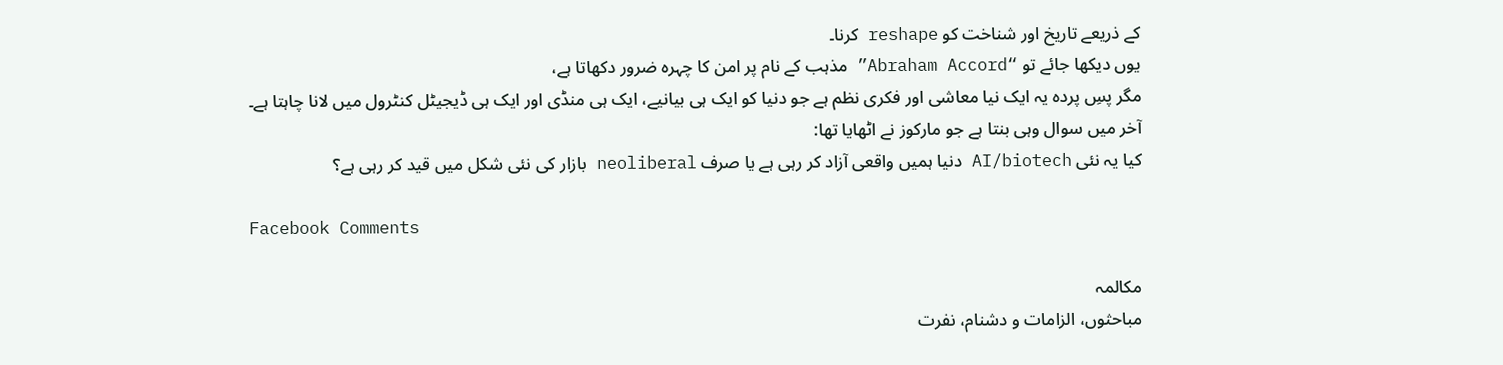کے ذریعے تاریخ اور شناخت کو reshape کرنا۔
یوں دیکھا جائے تو “Abraham Accord” مذہب کے نام پر امن کا چہرہ ضرور دکھاتا ہے،
مگر پسِ پردہ یہ ایک نیا معاشی اور فکری نظم ہے جو دنیا کو ایک ہی بیانیے، ایک ہی منڈی اور ایک ہی ڈیجیٹل کنٹرول میں لانا چاہتا ہے۔
آخر میں سوال وہی بنتا ہے جو مارکوز نے اٹھایا تھا:
کیا یہ نئی AI/biotech دنیا ہمیں واقعی آزاد کر رہی ہے یا صرف neoliberal بازار کی نئی شکل میں قید کر رہی ہے؟

Facebook Comments

مکالمہ
مباحثوں، الزامات و دشنام، نفرت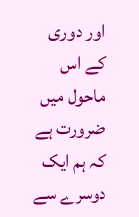اور دوری کے اس ماحول میں ضرورت ہے کہ ہم ایک دوسرے سے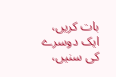بات کریں، ایک دوسرے کی سنیں،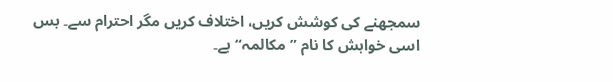سمجھنے کی کوشش کریں، اختلاف کریں مگر احترام سے۔ بس اسی خواہش کا نام ”مکالمہ“ ہے۔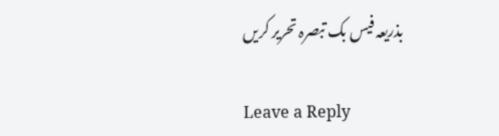بذریعہ فیس بک تبصرہ تحریر کریں

Leave a Reply